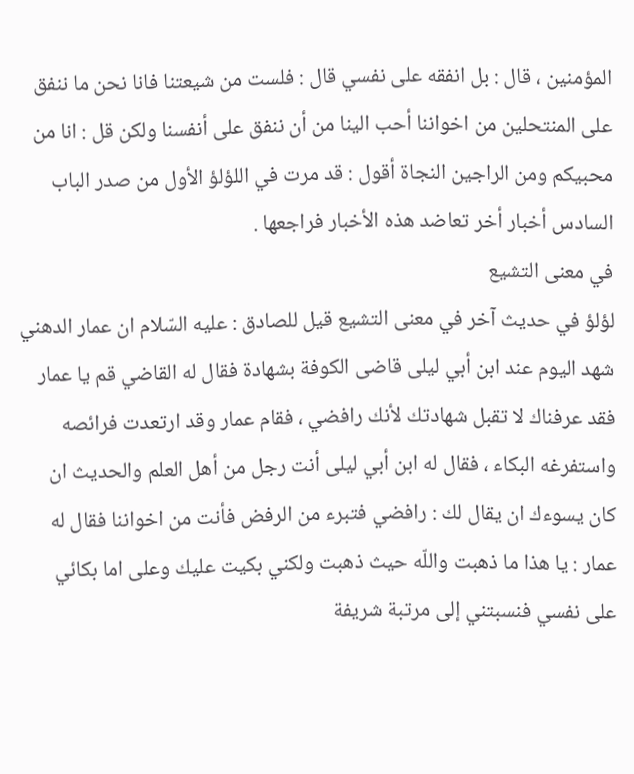المؤمنين ، قال : بل انفقه على نفسي قال : فلست من شيعتنا فانا نحن ما ننفق على المنتحلين من اخواننا أحب الينا من أن ننفق على أنفسنا ولكن قل : انا من محبيكم ومن الراجين النجاة أقول : قد مرت في اللؤلؤ الأول من صدر الباب السادس أخبار أخر تعاضد هذه الأخبار فراجعها .
في معنى التشيع
لؤلؤ في حديث آخر في معنى التشيع قيل للصادق : عليه السّلام ان عمار الدهني شهد اليوم عند ابن أبي ليلى قاضى الكوفة بشهادة فقال له القاضي قم يا عمار فقد عرفناك لا تقبل شهادتك لأنك رافضي ، فقام عمار وقد ارتعدت فرائصه واستفرغه البكاء ، فقال له ابن أبي ليلى أنت رجل من أهل العلم والحديث ان كان يسوءك ان يقال لك : رافضي فتبرء من الرفض فأنت من اخواننا فقال له عمار : يا هذا ما ذهبت واللّه حيث ذهبت ولكني بكيت عليك وعلى اما بكائي على نفسي فنسبتني إلى مرتبة شريفة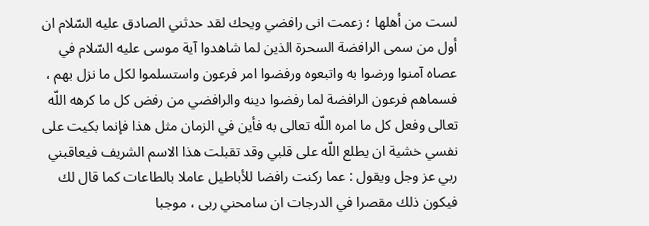لست من أهلها ؛ زعمت انى رافضي ويحك لقد حدثني الصادق عليه السّلام ان أول من سمى الرافضة السحرة الذين لما شاهدوا آية موسى عليه السّلام في عصاه آمنوا ورضوا به واتبعوه ورفضوا امر فرعون واستسلموا لكل ما نزل بهم ، فسماهم فرعون الرافضة لما رفضوا دينه والرافضي من رفض كل ما كرهه اللّه تعالى وفعل كل ما امره اللّه تعالى به فأين في الزمان مثل هذا فإنما بكيت على نفسي خشية ان يطلع اللّه على قلبي وقد تقبلت هذا الاسم الشريف فيعاقبني ربي عز وجل ويقول : عما ركنت رافضا للأباطيل عاملا بالطاعات كما قال لك فيكون ذلك مقصرا في الدرجات ان سامحني ربى ، موجبا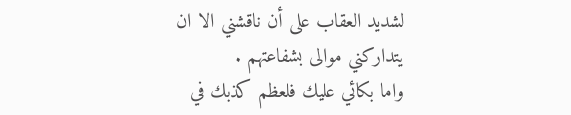لشديد العقاب على أن ناقشني الا ان يتداركني موالى بشفاعتهم .
واما بكائي عليك فلعظم كذبك في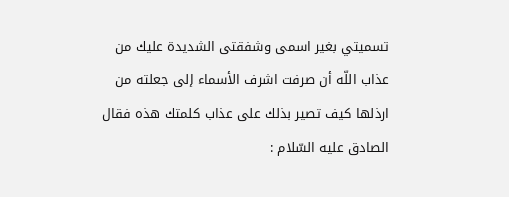تسميتي بغير اسمى وشفقتى الشديدة عليك من عذاب اللّه أن صرفت اشرف الأسماء إلى جعلته من ارذلها كيف تصير بذلك على عذاب كلمتك هذه فقال الصادق عليه السّلام :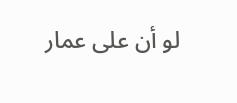لو أن على عمار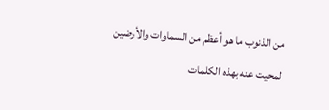من الذنوب ما هو أعظم من السماوات والأرضين لمحيت عنه بهذه الكلمات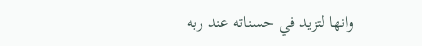وانها لتزيد في حسناته عند ربه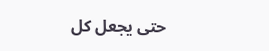حتى يجعل كل